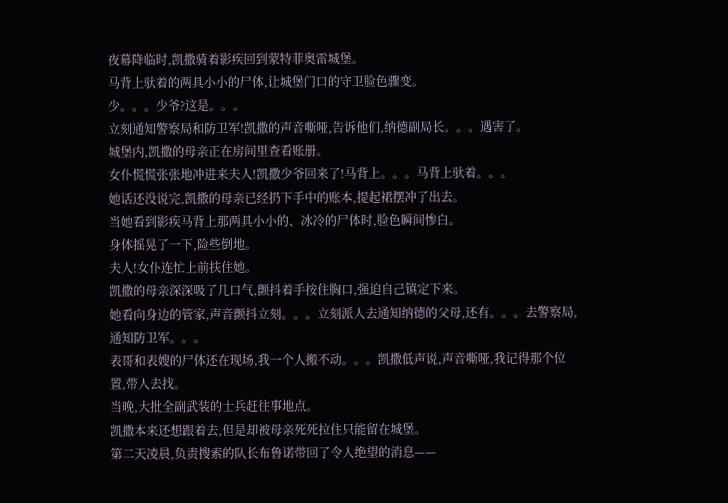夜幕降临时,凯撒骑着影疾回到蒙特菲奥雷城堡。
马背上驮着的两具小小的尸体,让城堡门口的守卫脸色骤变。
少。。。少爷?这是。。。
立刻通知警察局和防卫军!凯撒的声音嘶哑,告诉他们,纳德副局长。。。遇害了。
城堡内,凯撒的母亲正在房间里查看账册。
女仆慌慌张张地冲进来夫人!凯撒少爷回来了!马背上。。。马背上驮着。。。
她话还没说完,凯撒的母亲已经扔下手中的账本,提起裙摆冲了出去。
当她看到影疾马背上那两具小小的、冰冷的尸体时,脸色瞬间惨白。
身体摇晃了一下,险些倒地。
夫人!女仆连忙上前扶住她。
凯撒的母亲深深吸了几口气,颤抖着手按住胸口,强迫自己镇定下来。
她看向身边的管家,声音颤抖立刻。。。立刻派人去通知纳德的父母,还有。。。去警察局,通知防卫军。。。
表哥和表嫂的尸体还在现场,我一个人搬不动。。。凯撒低声说,声音嘶哑,我记得那个位置,带人去找。
当晚,大批全副武装的士兵赶往事地点。
凯撒本来还想跟着去,但是却被母亲死死拉住只能留在城堡。
第二天凌晨,负责搜索的队长布鲁诺带回了令人绝望的消息——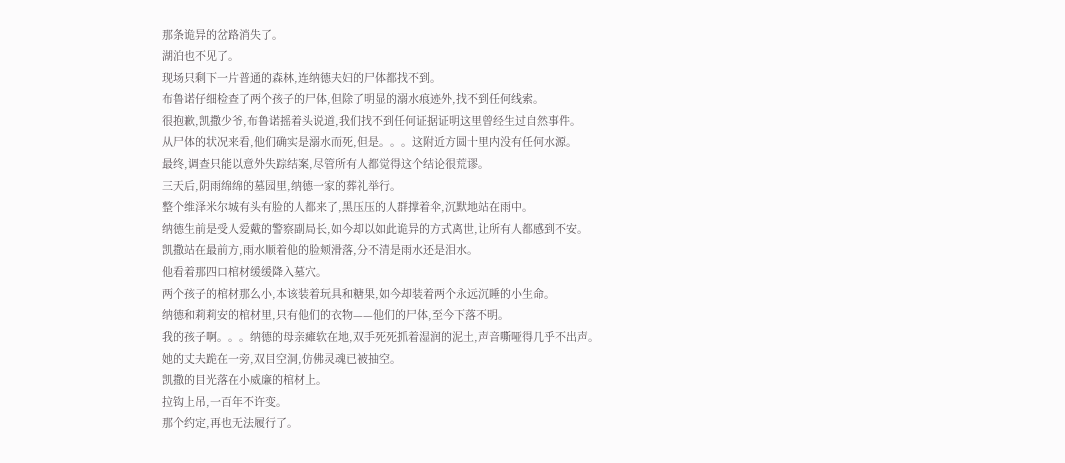那条诡异的岔路消失了。
湖泊也不见了。
现场只剩下一片普通的森林,连纳德夫妇的尸体都找不到。
布鲁诺仔细检查了两个孩子的尸体,但除了明显的溺水痕迹外,找不到任何线索。
很抱歉,凯撒少爷,布鲁诺摇着头说道,我们找不到任何证据证明这里曾经生过自然事件。
从尸体的状况来看,他们确实是溺水而死,但是。。。这附近方圆十里内没有任何水源。
最终,调查只能以意外失踪结案,尽管所有人都觉得这个结论很荒谬。
三天后,阴雨绵绵的墓园里,纳德一家的葬礼举行。
整个维泽米尔城有头有脸的人都来了,黑压压的人群撑着伞,沉默地站在雨中。
纳德生前是受人爱戴的警察副局长,如今却以如此诡异的方式离世,让所有人都感到不安。
凯撒站在最前方,雨水顺着他的脸颊滑落,分不清是雨水还是泪水。
他看着那四口棺材缓缓降入墓穴。
两个孩子的棺材那么小,本该装着玩具和糖果,如今却装着两个永远沉睡的小生命。
纳德和莉莉安的棺材里,只有他们的衣物——他们的尸体,至今下落不明。
我的孩子啊。。。纳德的母亲瘫软在地,双手死死抓着湿润的泥土,声音嘶哑得几乎不出声。
她的丈夫跪在一旁,双目空洞,仿佛灵魂已被抽空。
凯撒的目光落在小威廉的棺材上。
拉钩上吊,一百年不许变。
那个约定,再也无法履行了。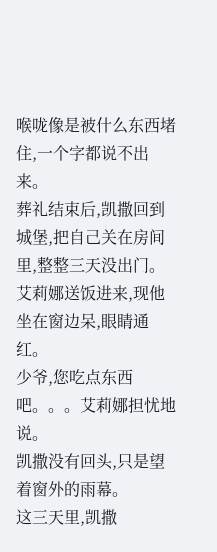喉咙像是被什么东西堵住,一个字都说不出来。
葬礼结束后,凯撒回到城堡,把自己关在房间里,整整三天没出门。
艾莉娜送饭进来,现他坐在窗边呆,眼睛通红。
少爷,您吃点东西吧。。。艾莉娜担忧地说。
凯撒没有回头,只是望着窗外的雨幕。
这三天里,凯撒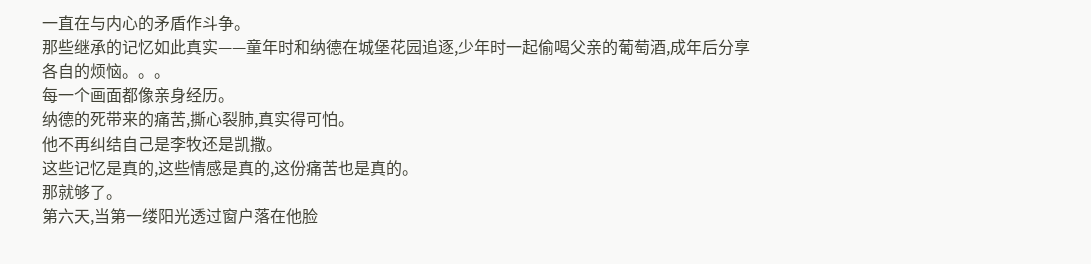一直在与内心的矛盾作斗争。
那些继承的记忆如此真实——童年时和纳德在城堡花园追逐,少年时一起偷喝父亲的葡萄酒,成年后分享各自的烦恼。。。
每一个画面都像亲身经历。
纳德的死带来的痛苦,撕心裂肺,真实得可怕。
他不再纠结自己是李牧还是凯撒。
这些记忆是真的,这些情感是真的,这份痛苦也是真的。
那就够了。
第六天,当第一缕阳光透过窗户落在他脸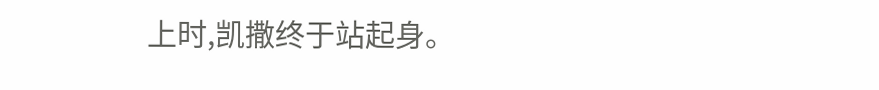上时,凯撒终于站起身。